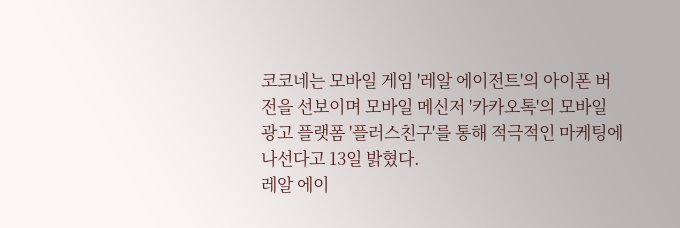코코네는 모바일 게임 '레알 에이전트'의 아이폰 버전을 선보이며 모바일 메신저 '카카오톡'의 모바일 광고 플랫폼 '플러스친구'를 통해 적극적인 마케팅에 나선다고 13일 밝혔다.
레알 에이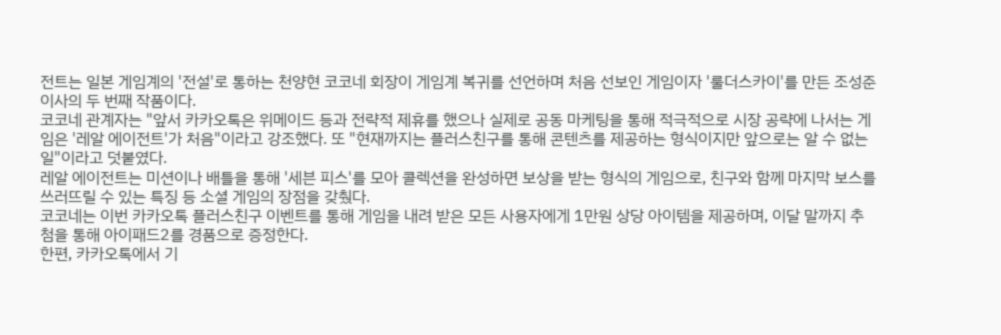전트는 일본 게임계의 '전설'로 통하는 천양현 코코네 회장이 게임계 복귀를 선언하며 처음 선보인 게임이자 '룰더스카이'를 만든 조성준 이사의 두 번째 작품이다.
코코네 관계자는 "앞서 카카오톡은 위메이드 등과 전략적 제휴를 했으나 실제로 공동 마케팅을 통해 적극적으로 시장 공략에 나서는 게임은 '레알 에이전트'가 처음"이라고 강조했다. 또 "현재까지는 플러스친구를 통해 콘텐츠를 제공하는 형식이지만 앞으로는 알 수 없는 일"이라고 덧붙였다.
레알 에이전트는 미션이나 배틀을 통해 '세븐 피스'를 모아 콜렉션을 완성하면 보상을 받는 형식의 게임으로, 친구와 함께 마지막 보스를 쓰러뜨릴 수 있는 특징 등 소셜 게임의 장점을 갖췄다.
코코네는 이번 카카오톡 플러스친구 이벤트를 통해 게임을 내려 받은 모든 사용자에게 1만원 상당 아이템을 제공하며, 이달 말까지 추첨을 통해 아이패드2를 경품으로 증정한다.
한편, 카카오톡에서 기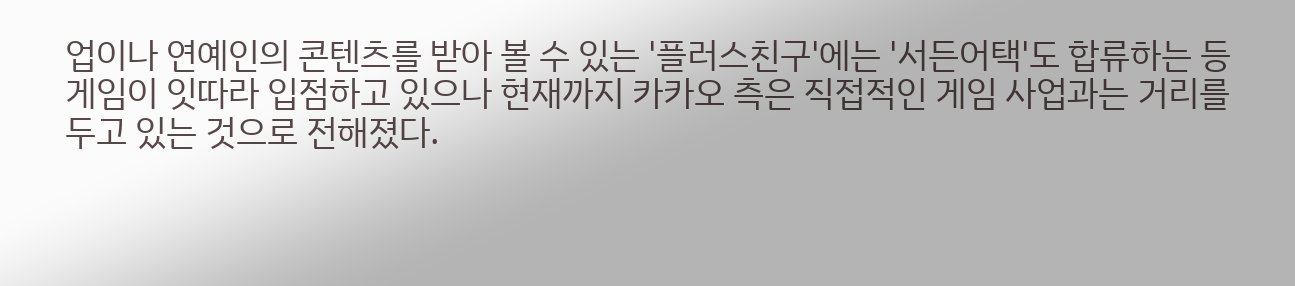업이나 연예인의 콘텐츠를 받아 볼 수 있는 '플러스친구'에는 '서든어택'도 합류하는 등 게임이 잇따라 입점하고 있으나 현재까지 카카오 측은 직접적인 게임 사업과는 거리를 두고 있는 것으로 전해졌다.